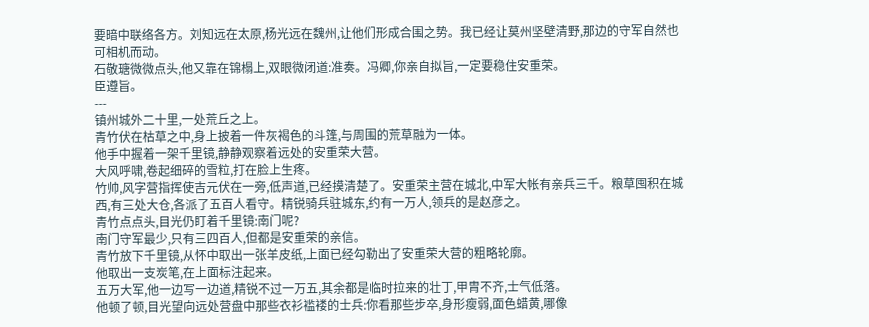要暗中联络各方。刘知远在太原,杨光远在魏州,让他们形成合围之势。我已经让莫州坚壁清野,那边的守军自然也可相机而动。
石敬瑭微微点头,他又靠在锦榻上,双眼微闭道:准奏。冯卿,你亲自拟旨,一定要稳住安重荣。
臣遵旨。
---
镇州城外二十里,一处荒丘之上。
青竹伏在枯草之中,身上披着一件灰褐色的斗篷,与周围的荒草融为一体。
他手中握着一架千里镜,静静观察着远处的安重荣大营。
大风呼啸,卷起细碎的雪粒,打在脸上生疼。
竹帅,风字营指挥使吉元伏在一旁,低声道,已经摸清楚了。安重荣主营在城北,中军大帐有亲兵三千。粮草囤积在城西,有三处大仓,各派了五百人看守。精锐骑兵驻城东,约有一万人,领兵的是赵彦之。
青竹点点头,目光仍盯着千里镜:南门呢?
南门守军最少,只有三四百人,但都是安重荣的亲信。
青竹放下千里镜,从怀中取出一张羊皮纸,上面已经勾勒出了安重荣大营的粗略轮廓。
他取出一支炭笔,在上面标注起来。
五万大军,他一边写一边道,精锐不过一万五,其余都是临时拉来的壮丁,甲胄不齐,士气低落。
他顿了顿,目光望向远处营盘中那些衣衫褴褛的士兵:你看那些步卒,身形瘦弱,面色蜡黄,哪像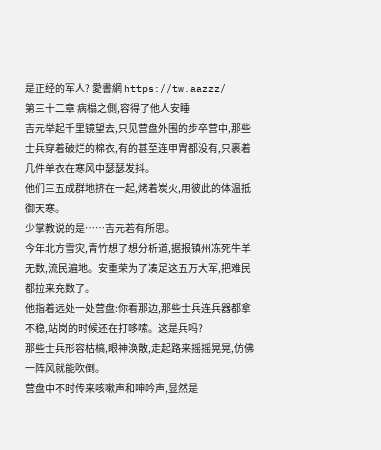是正经的军人? 愛書網 https://tw.aazzz/
第三十二章 病榻之側,容得了他人安睡
吉元举起千里镜望去,只见营盘外围的步卒营中,那些士兵穿着破烂的棉衣,有的甚至连甲胄都没有,只裹着几件单衣在寒风中瑟瑟发抖。
他们三五成群地挤在一起,烤着炭火,用彼此的体温抵御天寒。
少掌教说的是……吉元若有所思。
今年北方雪灾,青竹想了想分析道,据报镇州冻死牛羊无数,流民遍地。安重荣为了凑足这五万大军,把难民都拉来充数了。
他指着远处一处营盘:你看那边,那些士兵连兵器都拿不稳,站岗的时候还在打哆嗦。这是兵吗?
那些士兵形容枯槁,眼神涣散,走起路来摇摇晃晃,仿佛一阵风就能吹倒。
营盘中不时传来咳嗽声和呻吟声,显然是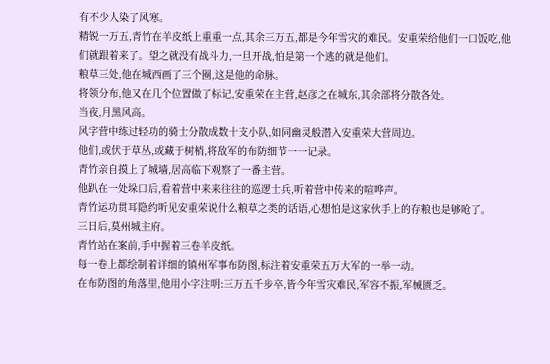有不少人染了风寒。
精锐一万五,青竹在羊皮纸上重重一点,其余三万五,都是今年雪灾的难民。安重荣给他们一口饭吃,他们就跟着来了。望之就没有战斗力,一旦开战,怕是第一个逃的就是他们。
粮草三处,他在城西画了三个圈,这是他的命脉。
将领分布,他又在几个位置做了标记,安重荣在主营,赵彦之在城东,其余部将分散各处。
当夜,月黑风高。
风字营中练过轻功的骑士分散成数十支小队,如同幽灵般潜入安重荣大营周边。
他们,或伏于草丛,或藏于树梢,将敌军的布防细节一一记录。
青竹亲自摸上了城墙,居高临下观察了一番主营。
他趴在一处垛口后,看着营中来来往往的巡逻士兵,听着营中传来的喧哗声。
青竹运功贯耳隐约听见安重荣说什么粮草之类的话语,心想怕是这家伙手上的存粮也是够呛了。
三日后,莫州城主府。
青竹站在案前,手中握着三卷羊皮纸。
每一卷上都绘制着详细的镇州军事布防图,标注着安重荣五万大军的一举一动。
在布防图的角落里,他用小字注明:三万五千步卒,皆今年雪灾难民,军容不振,军械匮乏。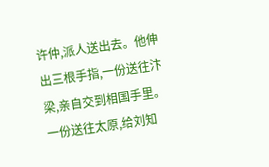许仲,派人送出去。他伸出三根手指,一份送往汴梁,亲自交到相国手里。一份送往太原,给刘知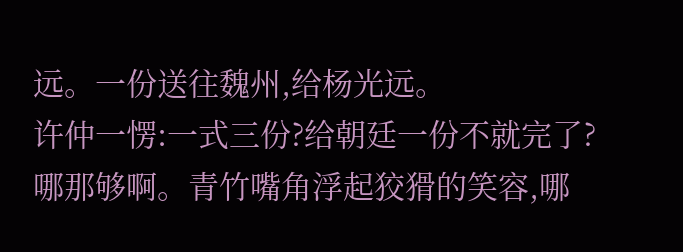远。一份送往魏州,给杨光远。
许仲一愣:一式三份?给朝廷一份不就完了?
哪那够啊。青竹嘴角浮起狡猾的笑容,哪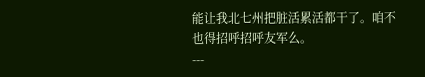能让我北七州把脏活累活都干了。咱不也得招呼招呼友军么。
---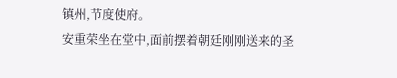镇州,节度使府。
安重荣坐在堂中,面前摆着朝廷刚刚送来的圣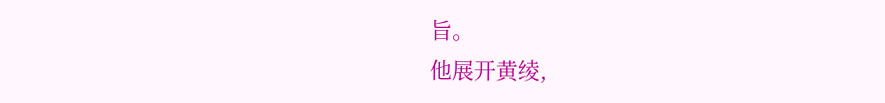旨。
他展开黄绫,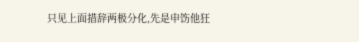只见上面措辞两极分化,先是申饬他狂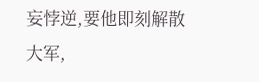妄悖逆,要他即刻解散大军,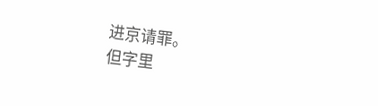进京请罪。
但字里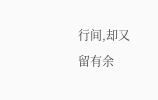行间,却又留有余